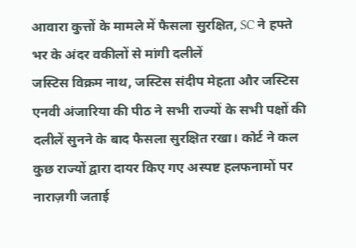आवारा कुत्तों के मामले में फैसला सुरक्षित, SC ने हफ्ते भर के अंदर वकीलों से मांगी दलीलें
जस्टिस विक्रम नाथ, जस्टिस संदीप मेहता और जस्टिस एनवी अंजारिया की पीठ ने सभी राज्यों के सभी पक्षों की दलीलें सुनने के बाद फैसला सुरक्षित रखा। कोर्ट ने कल कुछ राज्यों द्वारा दायर किए गए अस्पष्ट हलफनामों पर नाराज़गी जताई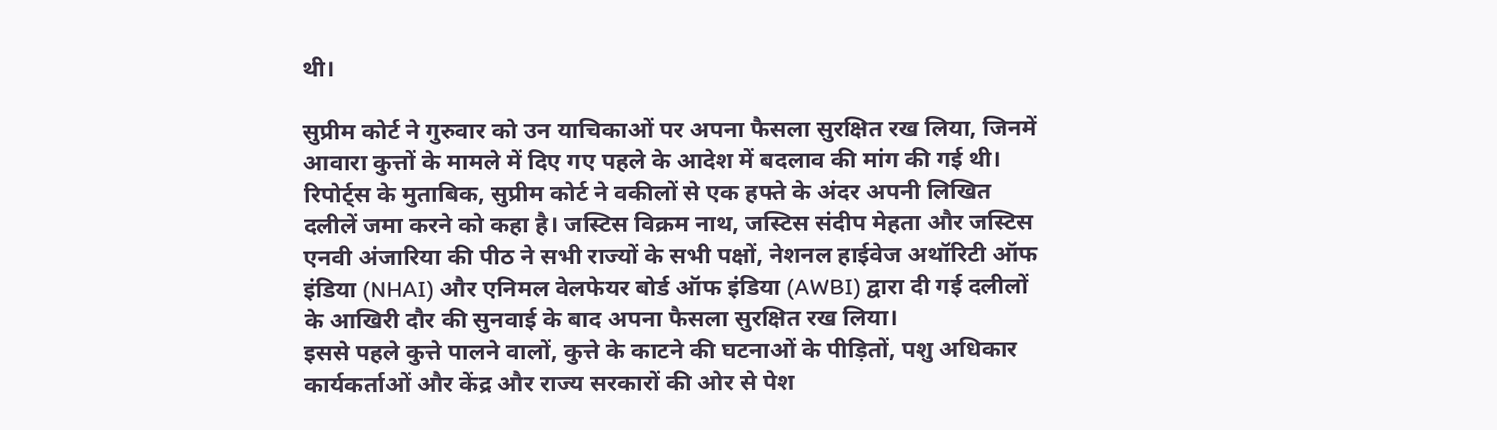थी।

सुप्रीम कोर्ट ने गुरुवार को उन याचिकाओं पर अपना फैसला सुरक्षित रख लिया, जिनमें आवारा कुत्तों के मामले में दिए गए पहले के आदेश में बदलाव की मांग की गई थी। रिपोर्ट्स के मुताबिक, सुप्रीम कोर्ट ने वकीलों से एक हफ्ते के अंदर अपनी लिखित दलीलें जमा करने को कहा है। जस्टिस विक्रम नाथ, जस्टिस संदीप मेहता और जस्टिस एनवी अंजारिया की पीठ ने सभी राज्यों के सभी पक्षों, नेशनल हाईवेज अथॉरिटी ऑफ इंडिया (NHAI) और एनिमल वेलफेयर बोर्ड ऑफ इंडिया (AWBI) द्वारा दी गई दलीलों के आखिरी दौर की सुनवाई के बाद अपना फैसला सुरक्षित रख लिया।
इससे पहले कुत्ते पालने वालों, कुत्ते के काटने की घटनाओं के पीड़ितों, पशु अधिकार कार्यकर्ताओं और केंद्र और राज्य सरकारों की ओर से पेश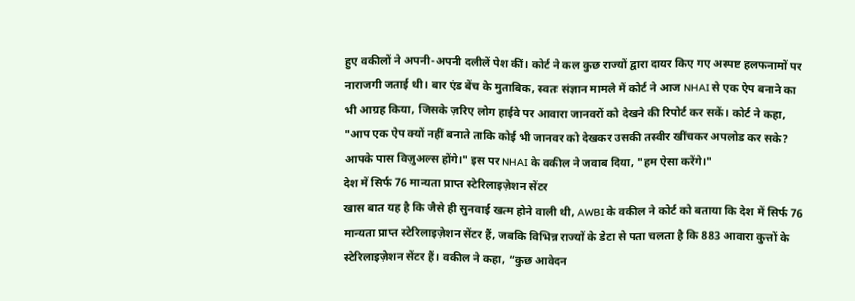हुए वकीलों ने अपनी-अपनी दलीलें पेश कीं। कोर्ट ने कल कुछ राज्यों द्वारा दायर किए गए अस्पष्ट हलफनामों पर नाराजगी जताई थी। बार एंड बेंच के मुताबिक, स्वतः संज्ञान मामले में कोर्ट ने आज NHAI से एक ऐप बनाने का भी आग्रह किया, जिसके ज़रिए लोग हाईवे पर आवारा जानवरों को देखने की रिपोर्ट कर सकें। कोर्ट ने कहा, "आप एक ऐप क्यों नहीं बनाते ताकि कोई भी जानवर को देखकर उसकी तस्वीर खींचकर अपलोड कर सके? आपके पास विज़ुअल्स होंगे।" इस पर NHAI के वकील ने जवाब दिया, "हम ऐसा करेंगे।"
देश में सिर्फ 76 मान्यता प्राप्त स्टेरिलाइज़ेशन सेंटर
खास बात यह है कि जैसे ही सुनवाई खत्म होने वाली थी, AWBI के वकील ने कोर्ट को बताया कि देश में सिर्फ 76 मान्यता प्राप्त स्टेरिलाइज़ेशन सेंटर हैं, जबकि विभिन्न राज्यों के डेटा से पता चलता है कि 883 आवारा कुत्तों के स्टेरिलाइज़ेशन सेंटर हैं। वकील ने कहा, “कुछ आवेदन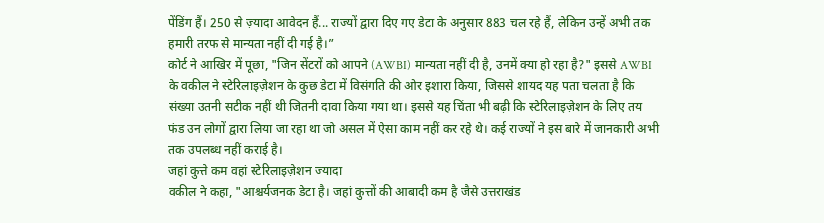पेंडिंग हैं। 250 से ज़्यादा आवेदन हैं... राज्यों द्वारा दिए गए डेटा के अनुसार 883 चल रहे हैं, लेकिन उन्हें अभी तक हमारी तरफ से मान्यता नहीं दी गई है।”
कोर्ट ने आखिर में पूछा, "जिन सेंटरों को आपने (AWBI) मान्यता नहीं दी है, उनमें क्या हो रहा है?" इससे AWBI के वकील ने स्टेरिलाइज़ेशन के कुछ डेटा में विसंगति की ओर इशारा किया, जिससे शायद यह पता चलता है कि संख्या उतनी सटीक नहीं थी जितनी दावा किया गया था। इससे यह चिंता भी बढ़ी कि स्टेरिलाइज़ेशन के लिए तय फंड उन लोगों द्वारा लिया जा रहा था जो असल में ऐसा काम नहीं कर रहे थे। कई राज्यों ने इस बारे में जानकारी अभी तक उपलब्ध नहीं कराई है।
जहां कुत्ते कम वहां स्टेरिलाइज़ेशन ज्यादा
वकील ने कहा, "आश्चर्यजनक डेटा है। जहां कुत्तों की आबादी कम है जैसे उत्तराखंड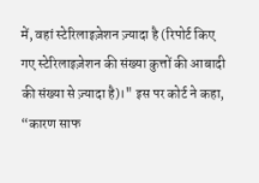में, वहां स्टेरिलाइज़ेशन ज़्यादा है (रिपोर्ट किए गए स्टेरिलाइज़ेशन की संख्या कुत्तों की आबादी की संख्या से ज़्यादा है)।" इस पर कोर्ट ने कहा, “कारण साफ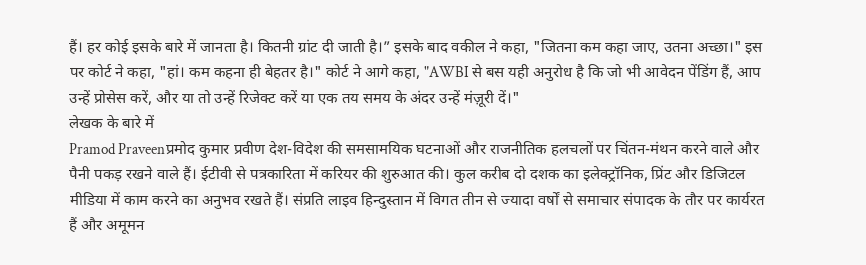हैं। हर कोई इसके बारे में जानता है। कितनी ग्रांट दी जाती है।” इसके बाद वकील ने कहा, "जितना कम कहा जाए, उतना अच्छा।" इस पर कोर्ट ने कहा, "हां। कम कहना ही बेहतर है।" कोर्ट ने आगे कहा, "AWBI से बस यही अनुरोध है कि जो भी आवेदन पेंडिंग हैं, आप उन्हें प्रोसेस करें, और या तो उन्हें रिजेक्ट करें या एक तय समय के अंदर उन्हें मंज़ूरी दें।"
लेखक के बारे में
Pramod Praveenप्रमोद कुमार प्रवीण देश-विदेश की समसामयिक घटनाओं और राजनीतिक हलचलों पर चिंतन-मंथन करने वाले और पैनी पकड़ रखने वाले हैं। ईटीवी से पत्रकारिता में करियर की शुरुआत की। कुल करीब दो दशक का इलेक्ट्रॉनिक, प्रिंट और डिजिटल मीडिया में काम करने का अनुभव रखते हैं। संप्रति लाइव हिन्दुस्तान में विगत तीन से ज्यादा वर्षों से समाचार संपादक के तौर पर कार्यरत हैं और अमूमन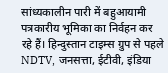सांध्यकालीन पारी में बहुआयामी पत्रकारीय भूमिका का निर्वहन कर रहे हैं। हिन्दुस्तान टाइम्स ग्रुप से पहले NDTV, जनसत्ता, ईटीवी, इंडिया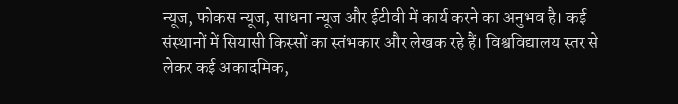न्यूज, फोकस न्यूज, साधना न्यूज और ईटीवी में कार्य करने का अनुभव है। कई संस्थानों में सियासी किस्सों का स्तंभकार और लेखक रहे हैं। विश्वविद्यालय स्तर से लेकर कई अकादमिक,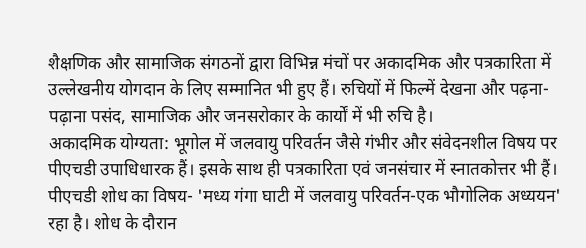शैक्षणिक और सामाजिक संगठनों द्वारा विभिन्न मंचों पर अकादमिक और पत्रकारिता में उल्लेखनीय योगदान के लिए सम्मानित भी हुए हैं। रुचियों में फिल्में देखना और पढ़ना-पढ़ाना पसंद, सामाजिक और जनसरोकार के कार्यों में भी रुचि है।
अकादमिक योग्यता: भूगोल में जलवायु परिवर्तन जैसे गंभीर और संवेदनशील विषय पर पीएचडी उपाधिधारक हैं। इसके साथ ही पत्रकारिता एवं जनसंचार में स्नातकोत्तर भी हैं। पीएचडी शोध का विषय- 'मध्य गंगा घाटी में जलवायु परिवर्तन-एक भौगोलिक अध्ययन' रहा है। शोध के दौरान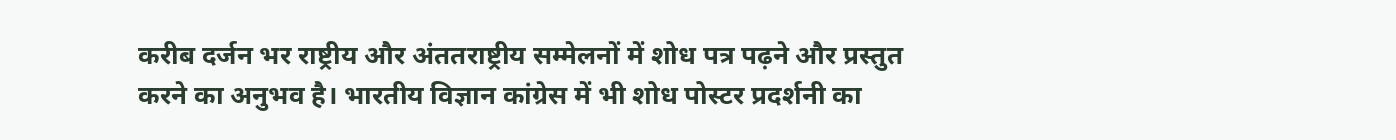करीब दर्जन भर राष्ट्रीय और अंततराष्ट्रीय सम्मेलनों में शोध पत्र पढ़ने और प्रस्तुत करने का अनुभव है। भारतीय विज्ञान कांग्रेस में भी शोध पोस्टर प्रदर्शनी का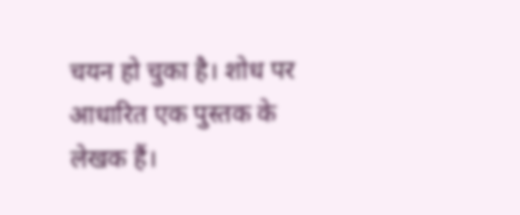चयन हो चुका है। शोध पर आधारित एक पुस्तक के लेखक हैं।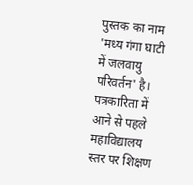पुस्तक का नाम 'मध्य गंगा घाटी में जलवायु परिवर्तन' है। पत्रकारिता में आने से पहले महाविद्यालय स्तर पर शिक्षण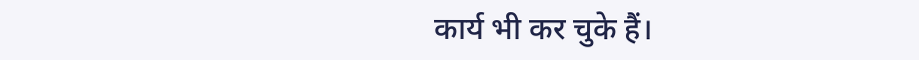कार्य भी कर चुके हैं।